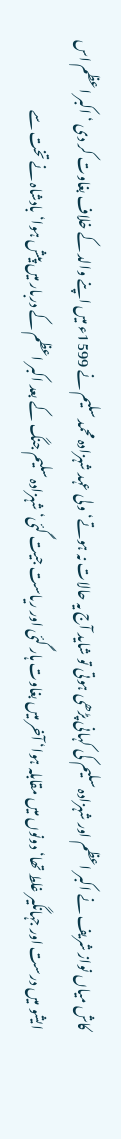کاش میاں نواز شریف نے اکبر اعظم اور شہزادہ سلیم کی کہانی پڑھی ہوتی تو شاید آج یہ حالات نہ ہوتے‘ ولی عہد شہزادہ محمد سلیم نے 1599ء میں اپنے والد کے خلاف بغاوت کر دی ‘ اکبر اعظم اس ایشو میں درست اور جہانگیر غلط تھا‘ دونوں میں مقابلہ ہوا‘ آخر میں بغاوت ہار گئی اور ریاست جیت گئی‘ شہزادہ سلیم جنگ کے بعد اکبر اعظم کے دربار میں پیش ہوا‘ بادشاہ نے تخت سے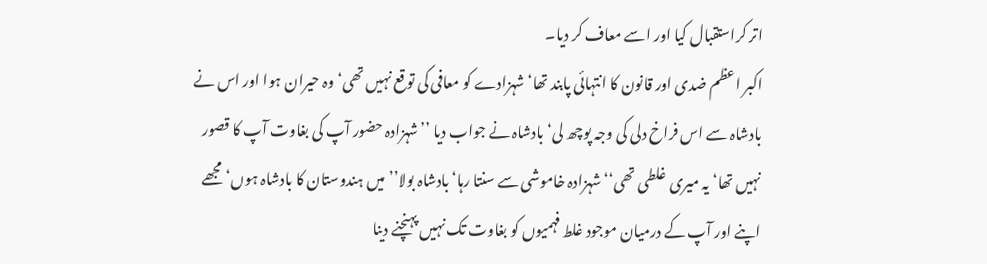اتر کراستقبال کیا اور اسے معاف کر دیا۔
اکبر اعظم ضدی اور قانون کا انتہائی پابند تھا‘ شہزادے کو معافی کی توقع نہیں تھی‘ وہ حیران ہوا اور اس نے بادشاہ سے اس فراخ دلی کی وجہ پوچھ لی‘ بادشاہ نے جواب دیا ’’شہزادہ حضور آپ کی بغاوت آپ کا قصور نہیں تھا‘ یہ میری غلطی تھی‘‘ شہزادہ خاموشی سے سنتا رہا‘ بادشاہ بولا’’ میں ہندوستان کا بادشاہ ہوں‘ مجھے اپنے اور آپ کے درمیان موجود غلط فہمیوں کو بغاوت تک نہیں پہنچنے دینا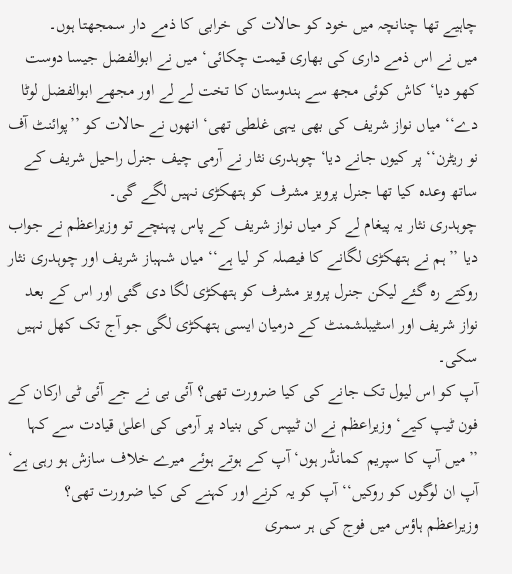چاہیے تھا چنانچہ میں خود کو حالات کی خرابی کا ذمے دار سمجھتا ہوں۔
میں نے اس ذمے داری کی بھاری قیمت چکائی‘ میں نے ابوالفضل جیسا دوست کھو دیا‘ کاش کوئی مجھ سے ہندوستان کا تخت لے لے اور مجھے ابوالفضل لوٹا دے‘‘ میاں نواز شریف کی بھی یہی غلطی تھی‘ انھوں نے حالات کو ’’پوائنٹ آف نو ریٹرن‘‘ پر کیوں جانے دیا‘ چوہدری نثار نے آرمی چیف جنرل راحیل شریف کے ساتھ وعدہ کیا تھا جنرل پرویز مشرف کو ہتھکڑی نہیں لگے گی۔
چوہدری نثار یہ پیغام لے کر میاں نواز شریف کے پاس پہنچے تو وزیراعظم نے جواب دیا ’’ہم نے ہتھکڑی لگانے کا فیصلہ کر لیا ہے‘‘ میاں شہباز شریف اور چوہدری نثار روکتے رہ گئے لیکن جنرل پرویز مشرف کو ہتھکڑی لگا دی گئی اور اس کے بعد نواز شریف اور اسٹیبلشمنٹ کے درمیان ایسی ہتھکڑی لگی جو آج تک کھل نہیں سکی۔
آپ کو اس لیول تک جانے کی کیا ضرورت تھی؟ آئی بی نے جے آئی ٹی ارکان کے فون ٹیپ کیے‘ وزیراعظم نے ان ٹیپس کی بنیاد پر آرمی کی اعلیٰ قیادت سے کہا ’’میں آپ کا سپریم کمانڈر ہوں‘ آپ کے ہوتے ہوئے میرے خلاف سازش ہو رہی ہے‘ آپ ان لوگوں کو روکیں‘‘ آپ کو یہ کرنے اور کہنے کی کیا ضرورت تھی؟
وزیراعظم ہاؤس میں فوج کی ہر سمری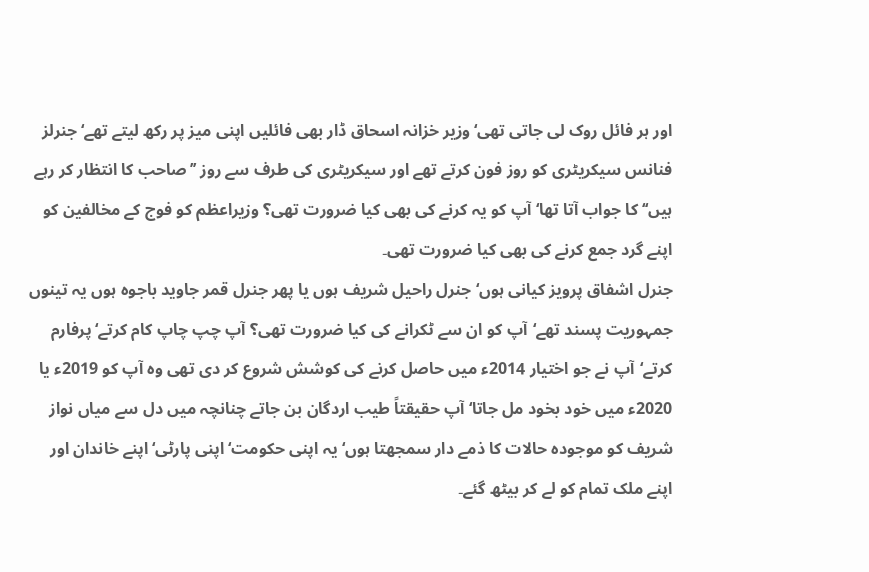اور ہر فائل روک لی جاتی تھی‘ وزیر خزانہ اسحاق ڈار بھی فائلیں اپنی میز پر رکھ لیتے تھے‘ جنرلز فنانس سیکریٹری کو روز فون کرتے تھے اور سیکریٹری کی طرف سے روز ’’صاحب کا انتظار کر رہے ہیں‘‘ کا جواب آتا تھا‘ آپ کو یہ کرنے کی بھی کیا ضرورت تھی؟ وزیراعظم کو فوج کے مخالفین کو اپنے گرد جمع کرنے کی بھی کیا ضرورت تھی۔
جنرل اشفاق پرویز کیانی ہوں‘ جنرل راحیل شریف ہوں یا پھر جنرل قمر جاوید باجوہ ہوں یہ تینوں جمہوریت پسند تھے‘آپ کو ان سے ٹکرانے کی کیا ضرورت تھی؟ آپ چپ چاپ کام کرتے‘ پرفارم کرتے‘آپ نے جو اختیار 2014ء میں حاصل کرنے کی کوشش شروع کر دی تھی وہ آپ کو 2019ء یا 2020ء میں خود بخود مل جاتا‘ آپ حقیقتاً طیب اردگان بن جاتے چنانچہ میں دل سے میاں نواز شریف کو موجودہ حالات کا ذمے دار سمجھتا ہوں‘ یہ اپنی حکومت‘ اپنی پارٹی‘ اپنے خاندان اور اپنے ملک تمام کو لے کر بیٹھ گئے۔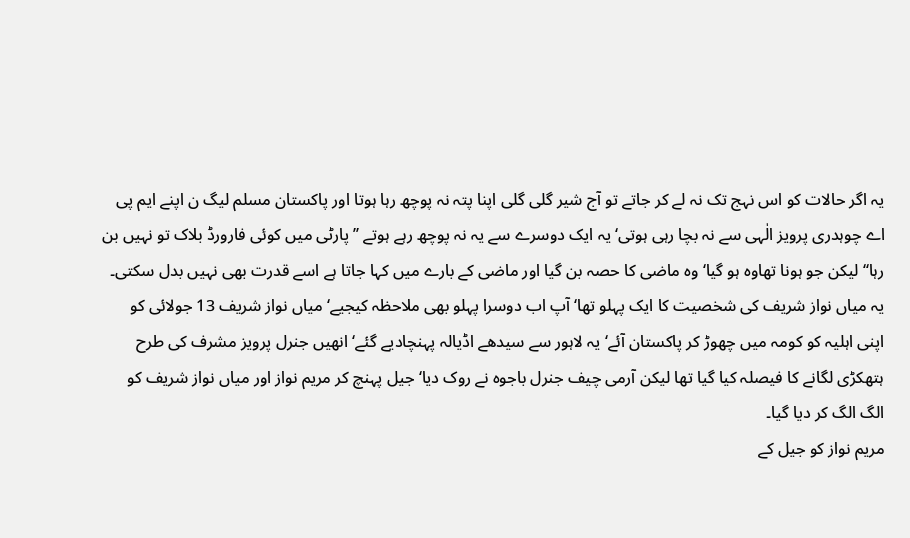یہ اگر حالات کو اس نہج تک نہ لے کر جاتے تو آج شیر گلی گلی اپنا پتہ نہ پوچھ رہا ہوتا اور پاکستان مسلم لیگ ن اپنے ایم پی اے چوہدری پرویز الٰہی سے نہ بچا رہی ہوتی‘ یہ ایک دوسرے سے یہ نہ پوچھ رہے ہوتے ’’پارٹی میں کوئی فارورڈ بلاک تو نہیں بن رہا‘‘ لیکن جو ہونا تھاوہ ہو گیا‘ وہ ماضی کا حصہ بن گیا اور ماضی کے بارے میں کہا جاتا ہے اسے قدرت بھی نہیں بدل سکتی۔
یہ میاں نواز شریف کی شخصیت کا ایک پہلو تھا‘ آپ اب دوسرا پہلو بھی ملاحظہ کیجیے‘ میاں نواز شریف 13 جولائی کو اپنی اہلیہ کو کومہ میں چھوڑ کر پاکستان آئے‘ یہ لاہور سے سیدھے اڈیالہ پہنچادیے گئے‘ انھیں جنرل پرویز مشرف کی طرح ہتھکڑی لگانے کا فیصلہ کیا گیا تھا لیکن آرمی چیف جنرل باجوہ نے روک دیا‘ جیل پہنچ کر مریم نواز اور میاں نواز شریف کو الگ الگ کر دیا گیا۔
مریم نواز کو جیل کے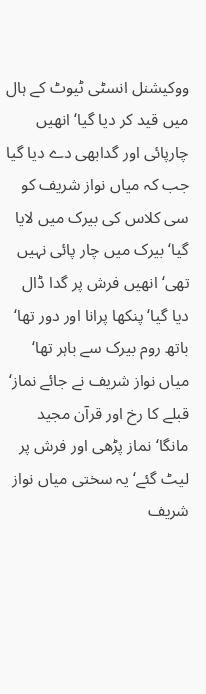ووکیشنل انسٹی ٹیوٹ کے ہال میں قید کر دیا گیا‘ انھیں چارپائی اور گدابھی دے دیا گیا جب کہ میاں نواز شریف کو سی کلاس کی بیرک میں لایا گیا‘ بیرک میں چار پائی نہیں تھی‘ انھیں فرش پر گدا ڈال دیا گیا‘ پنکھا پرانا اور دور تھا‘ باتھ روم بیرک سے باہر تھا‘ میاں نواز شریف نے جائے نماز‘ قبلے کا رخ اور قرآن مجید مانگا‘ نماز پڑھی اور فرش پر لیٹ گئے‘ یہ سختی میاں نواز شریف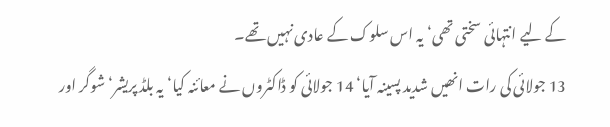کے لیے انتہائی سختی تھی‘ یہ اس سلوک کے عادی نہیں تھے۔
13 جولائی کی رات انھیں شدید پسینہ آیا‘ 14 جولائی کو ڈاکٹروں نے معائنہ کیا‘ یہ بلڈ پریشر‘ شوگر اور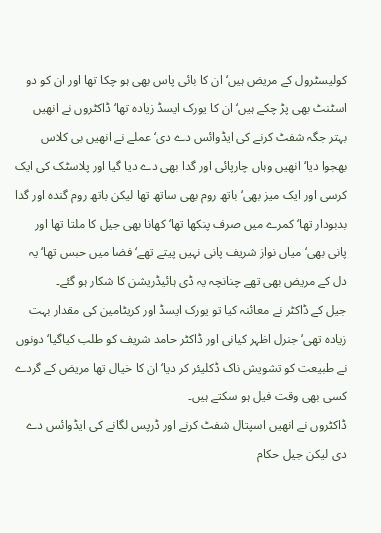کولیسٹرول کے مریض ہیں‘ ان کا بائی پاس بھی ہو چکا تھا اور ان کو دو اسٹنٹ بھی پڑ چکے ہیں‘ ان کا یورک ایسڈ زیادہ تھا‘ ڈاکٹروں نے انھیں بہتر جگہ شفٹ کرنے کی ایڈوائس دے دی‘ عملے نے انھیں بی کلاس بھجوا دیا‘ انھیں وہاں چارپائی اور گدا بھی دے دیا گیا اور پلاسٹک کی ایک کرسی اور ایک میز بھی‘ باتھ روم بھی ساتھ تھا لیکن باتھ روم گندہ اور گدا بدبودار تھا‘ کمرے میں صرف پنکھا تھا‘ کھانا بھی جیل کا ملتا تھا اور پانی بھی‘ میاں نواز شریف پانی نہیں پیتے تھے‘ فضا میں حبس تھا‘ یہ دل کے مریض بھی تھے چنانچہ یہ ڈی ہائیڈریشن کا شکار ہو گئے۔
جیل کے ڈاکٹر نے معائنہ کیا تو یورک ایسڈ اور کریٹامین کی مقدار بہت زیادہ تھی‘ جنرل اظہر کیانی اور ڈاکٹر حامد شریف کو طلب کیاگیا‘ دونوں نے طبیعت کو تشویش ناک ڈکلیئر کر دیا‘ ان کا خیال تھا مریض کے گردے کسی بھی وقت فیل ہو سکتے ہیں۔
ڈاکٹروں نے انھیں اسپتال شفٹ کرنے اور ڈرپس لگانے کی ایڈوائس دے دی لیکن جیل حکام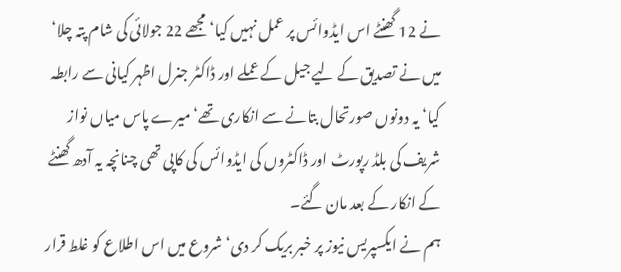نے 12 گھنٹے اس ایڈوائس پر عمل نہیں کیا‘ مجھے 22 جولائی کی شام پتہ چلا‘ میں نے تصدیق کے لیے جیل کے عملے اور ڈاکٹر جنرل اظہر کیانی سے رابطہ کیا‘ یہ دونوں صورتحال بتانے سے انکاری تھے‘ میرے پاس میاں نواز شریف کی بلڈ رپورٹ اور ڈاکٹروں کی ایڈوائس کی کاپی تھی چنانچہ یہ آدھ گھنٹے کے انکار کے بعد مان گئے۔
ہم نے ایکسپریس نیوز پر خبر بریک کر دی‘ شروع میں اس اطلاع کو غلط قرار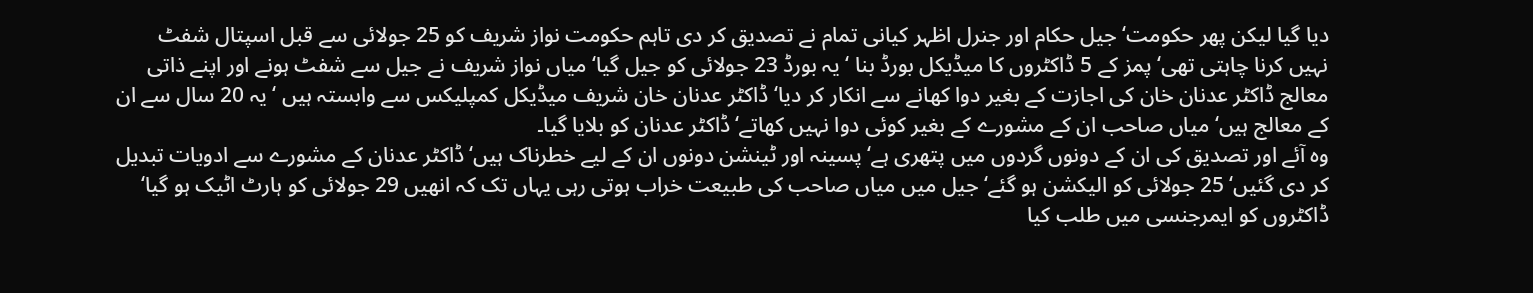دیا گیا لیکن پھر حکومت‘ جیل حکام اور جنرل اظہر کیانی تمام نے تصدیق کر دی تاہم حکومت نواز شریف کو 25 جولائی سے قبل اسپتال شفٹ نہیں کرنا چاہتی تھی‘ پمز کے 5 ڈاکٹروں کا میڈیکل بورڈ بنا ‘ یہ بورڈ 23 جولائی کو جیل گیا‘ میاں نواز شریف نے جیل سے شفٹ ہونے اور اپنے ذاتی معالج ڈاکٹر عدنان خان کی اجازت کے بغیر دوا کھانے سے انکار کر دیا‘ ڈاکٹر عدنان خان شریف میڈیکل کمپلیکس سے وابستہ ہیں ‘ یہ 20 سال سے ان کے معالج ہیں‘ میاں صاحب ان کے مشورے کے بغیر کوئی دوا نہیں کھاتے‘ ڈاکٹر عدنان کو بلایا گیا۔
وہ آئے اور تصدیق کی ان کے دونوں گردوں میں پتھری ہے‘ پسینہ اور ٹینشن دونوں ان کے لیے خطرناک ہیں‘ ڈاکٹر عدنان کے مشورے سے ادویات تبدیل کر دی گئیں‘ 25 جولائی کو الیکشن ہو گئے‘ جیل میں میاں صاحب کی طبیعت خراب ہوتی رہی یہاں تک کہ انھیں 29 جولائی کو ہارٹ اٹیک ہو گیا‘ ڈاکٹروں کو ایمرجنسی میں طلب کیا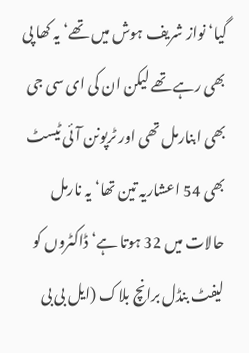گیا‘ نواز شریف ہوش میں تھے‘ یہ کھا پی بھی رہے تھے لیکن ان کی ای سی جی بھی ابنارمل تھی اور ٹرپونن آئی ٹیسٹ بھی 54 اعشاریہ تین تھا‘ یہ نارمل حالات میں 32 ہوتا ہے‘ ڈاکٹروں کو لیفٹ بنڈل برانچ بلاک (ایل بی بی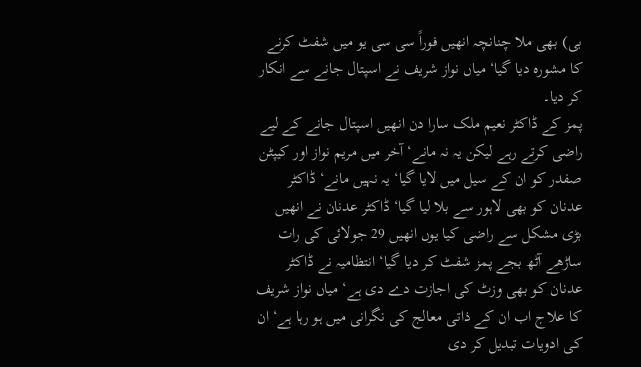بی) بھی ملا چنانچہ انھیں فوراً سی سی یو میں شفٹ کرنے کا مشورہ دیا گیا‘ میاں نواز شریف نے اسپتال جانے سے انکار کر دیا۔
پمز کے ڈاکٹر نعیم ملک سارا دن انھیں اسپتال جانے کے لیے راضی کرتے رہے لیکن یہ نہ مانے‘ آخر میں مریم نواز اور کیپٹن صفدر کو ان کے سیل میں لایا گیا‘ یہ نہیں مانے‘ ڈاکٹر عدنان کو بھی لاہور سے بلا لیا گیا‘ ڈاکٹر عدنان نے انھیں بڑی مشکل سے راضی کیا یوں انھیں 29 جولائی کی رات ساڑھے آٹھ بجے پمز شفٹ کر دیا گیا‘ انتظامیہ نے ڈاکٹر عدنان کو بھی وزٹ کی اجازت دے دی ہے‘ میاں نواز شریف کا علاج اب ان کے ذاتی معالج کی نگرانی میں ہو رہا ہے‘ ان کی ادویات تبدیل کر دی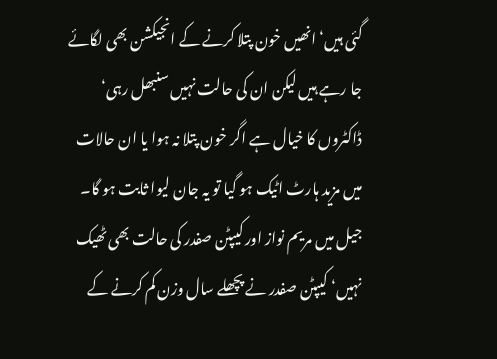گئی ہیں‘ انھیں خون پتلا کرنے کے انجیکشن بھی لگائے جا رہے ہیں لیکن ان کی حالت نہیں سنبھل رہی‘ ڈاکٹروں کا خیال ہے اگر خون پتلا نہ ہوا یا ان حالات میں مزید ہارٹ اٹیک ہو گیا تو یہ جان لیوا ثابت ہو گا۔
جیل میں مریم نواز اور کیپٹن صفدر کی حالت بھی ٹھیک نہیں‘ کیپٹن صفدر نے پچھلے سال وزن کم کرنے کے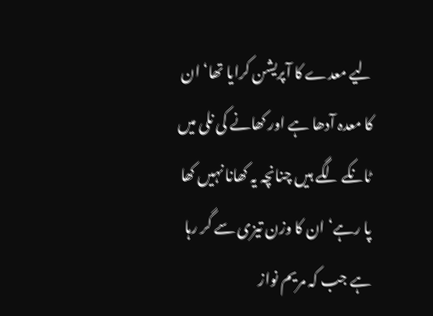لیے معدے کا آپریشن کرایا تھا‘ ان کا معدہ آدھا ہے اور کھانے کی نلی میں ٹانکے لگے ہیں چنانچہ یہ کھانا نہیں کھا پا رہے‘ ان کا وزن تیزی سے گر رہا ہے جب کہ مریم نواز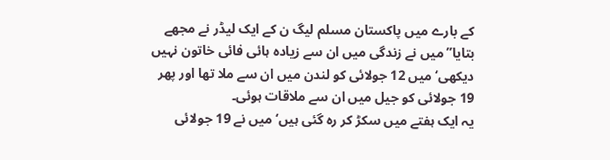کے بارے میں پاکستان مسلم لیگ ن کے ایک لیڈر نے مجھے بتایا’’میں نے زندگی میں ان سے زیادہ ہائی فائی خاتون نہیں دیکھی‘ میں 12 جولائی کو لندن میں ان سے ملا تھا اور پھر 19 جولائی کو جیل میں ان سے ملاقات ہوئی۔
یہ ایک ہفتے میں سکڑ کر رہ گئی ہیں‘ میں نے 19 جولائی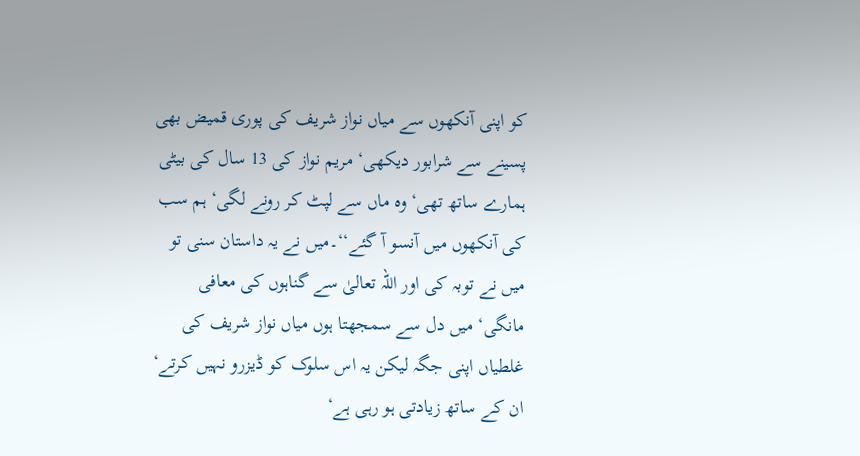کو اپنی آنکھوں سے میاں نواز شریف کی پوری قمیض بھی پسینے سے شرابور دیکھی‘ مریم نواز کی 13 سال کی بیٹی ہمارے ساتھ تھی‘ وہ ماں سے لپٹ کر رونے لگی‘ ہم سب کی آنکھوں میں آنسو آ گئے‘‘۔میں نے یہ داستان سنی تو میں نے توبہ کی اور اللہ تعالیٰ سے گناہوں کی معافی مانگی‘ میں دل سے سمجھتا ہوں میاں نواز شریف کی غلطیاں اپنی جگہ لیکن یہ اس سلوک کو ڈیزرو نہیں کرتے‘ ان کے ساتھ زیادتی ہو رہی ہے‘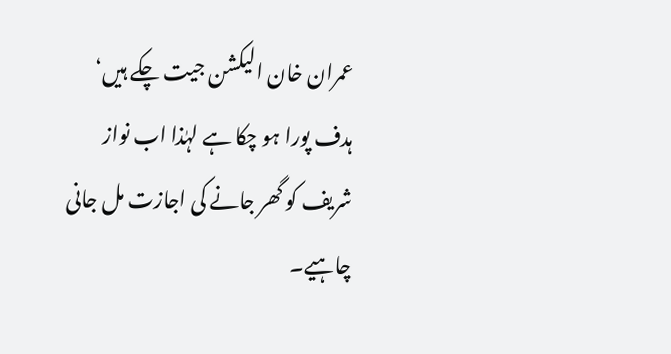عمران خان الیکشن جیت چکے ہیں‘ ہدف پورا ہو چکا ہے لہٰذا اب نواز شریف کو گھر جانے کی اجازت مل جانی چاہیے۔